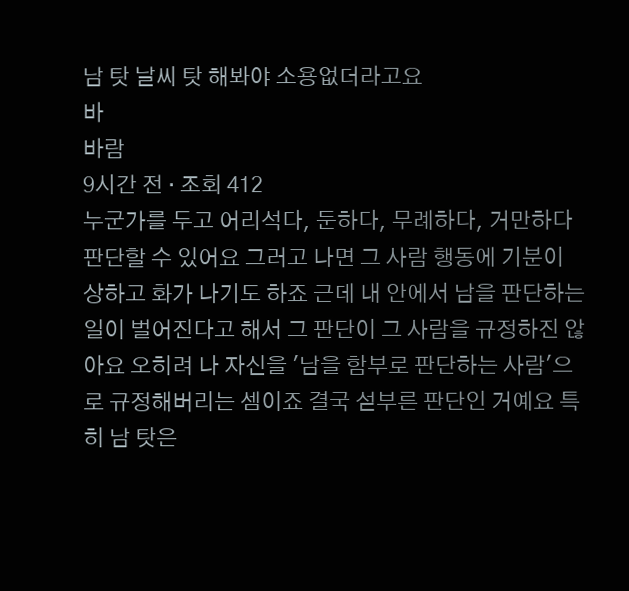남 탓 날씨 탓 해봐야 소용없더라고요
바
바람
9시간 전 · 조회 412
누군가를 두고 어리석다, 둔하다, 무례하다, 거만하다 판단할 수 있어요 그러고 나면 그 사람 행동에 기분이 상하고 화가 나기도 하죠 근데 내 안에서 남을 판단하는 일이 벌어진다고 해서 그 판단이 그 사람을 규정하진 않아요 오히려 나 자신을 '남을 함부로 판단하는 사람'으로 규정해버리는 셈이죠 결국 섣부른 판단인 거예요 특히 남 탓은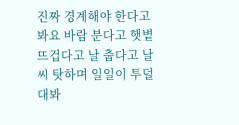진짜 경계해야 한다고 봐요 바람 분다고 햇볕 뜨겁다고 날 춥다고 날씨 탓하며 일일이 투덜대봐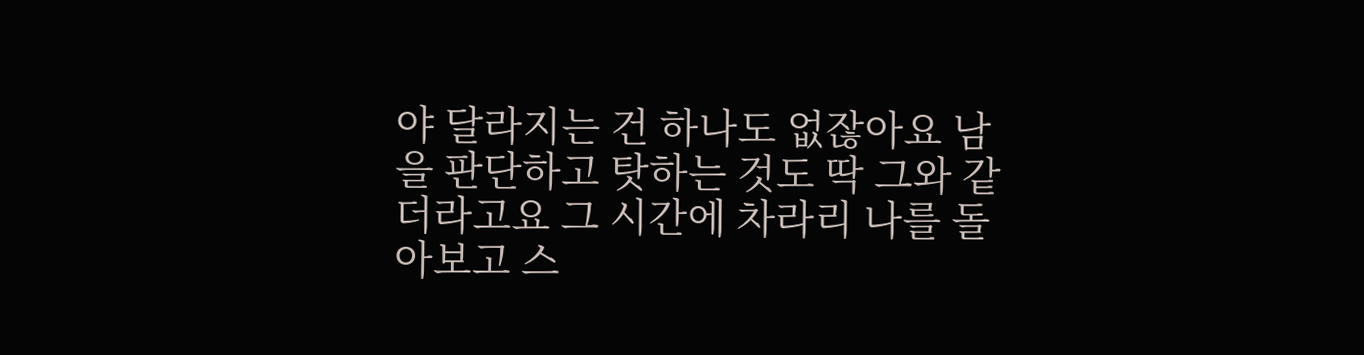야 달라지는 건 하나도 없잖아요 남을 판단하고 탓하는 것도 딱 그와 같더라고요 그 시간에 차라리 나를 돌아보고 스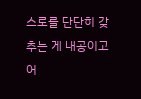스로를 단단히 갖추는 게 내공이고 어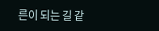른이 되는 길 같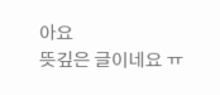아요
뜻깊은 글이네요 ㅠ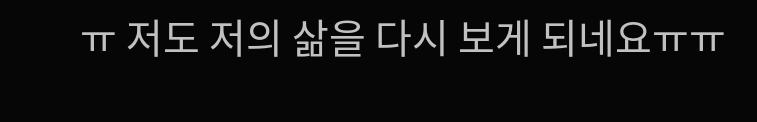ㅠ 저도 저의 삶을 다시 보게 되네요ㅠㅠ